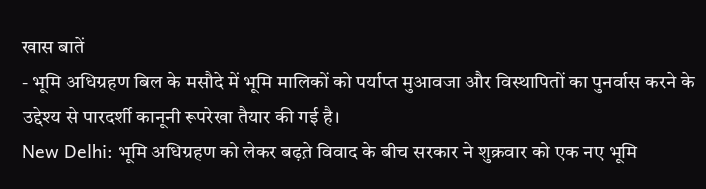खास बातें
- भूमि अधिग्रहण बिल के मसौदे में भूमि मालिकों को पर्याप्त मुआवजा और विस्थापितों का पुनर्वास करने के उद्देश्य से पारदर्शी कानूनी रूपरेखा तैयार की गई है।
New Delhi: भूमि अधिग्रहण को लेकर बढ़त़े विवाद के बीच सरकार ने शुक्रवार को एक नए भूमि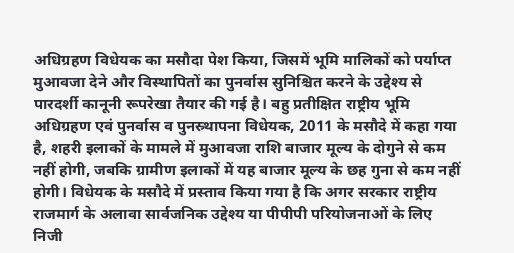अधिग्रहण विधेयक का मसौदा पेश किया, जिसमें भूमि मालिकों को पर्याप्त मुआवजा देने और विस्थापितों का पुनर्वास सुनिश्चित करने के उद्देश्य से पारदर्शी कानूनी रूपरेखा तैयार की गई है। बहु प्रतीक्षित राष्ट्रीय भूमि अधिग्रहण एवं पुनर्वास व पुनस्र्थापना विधेयक, 2011 के मसौदे में कहा गया है, शहरी इलाकों के मामले में मुआवजा राशि बाजार मूल्य के दोगुने से कम नहीं होगी, जबकि ग्रामीण इलाकों में यह बाजार मूल्य के छह गुना से कम नहीं होगी। विधेयक के मसौदे में प्रस्ताव किया गया है कि अगर सरकार राष्ट्रीय राजमार्ग के अलावा सार्वजनिक उद्देश्य या पीपीपी परियोजनाओं के लिए निजी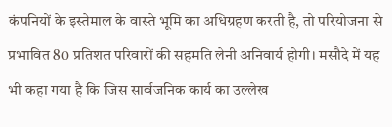कंपनियों के इस्तेमाल के वास्ते भूमि का अधिग्रहण करती है, तो परियोजना से प्रभावित 80 प्रतिशत परिवारों की सहमति लेनी अनिवार्य होगी। मसौदे में यह भी कहा गया है कि जिस सार्वजनिक कार्य का उल्लेख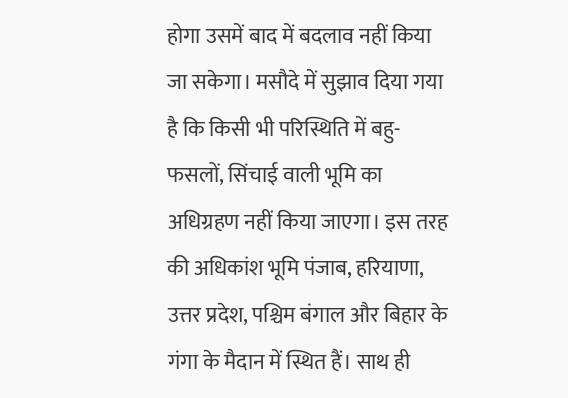होगा उसमें बाद में बदलाव नहीं किया जा सकेगा। मसौदे में सुझाव दिया गया है कि किसी भी परिस्थिति में बहु-फसलों, सिंचाई वाली भूमि का अधिग्रहण नहीं किया जाएगा। इस तरह की अधिकांश भूमि पंजाब, हरियाणा, उत्तर प्रदेश, पश्चिम बंगाल और बिहार के गंगा के मैदान में स्थित हैं। साथ ही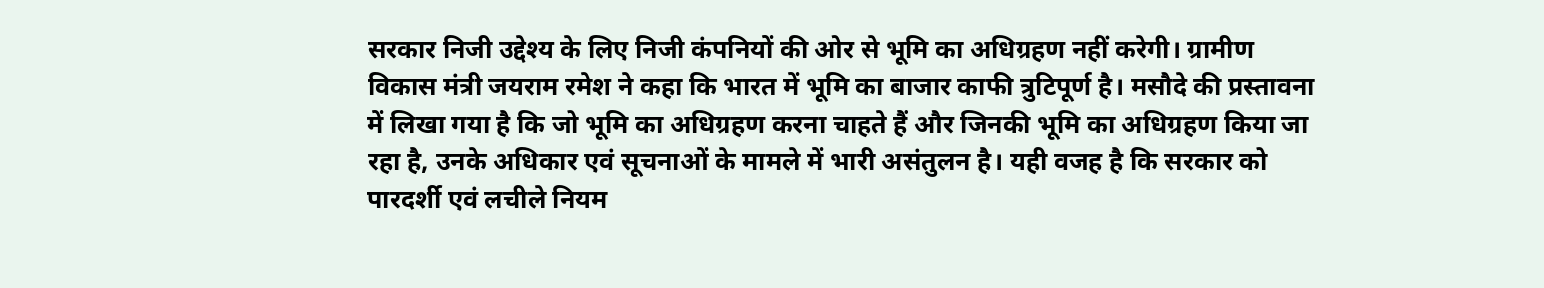सरकार निजी उद्देश्य के लिए निजी कंपनियों की ओर से भूमि का अधिग्रहण नहीं करेगी। ग्रामीण विकास मंत्री जयराम रमेश ने कहा कि भारत में भूमि का बाजार काफी त्रुटिपूर्ण है। मसौदे की प्रस्तावना में लिखा गया है कि जो भूमि का अधिग्रहण करना चाहते हैं और जिनकी भूमि का अधिग्रहण किया जा रहा है, उनके अधिकार एवं सूचनाओं के मामले में भारी असंतुलन है। यही वजह है कि सरकार को पारदर्शी एवं लचीले नियम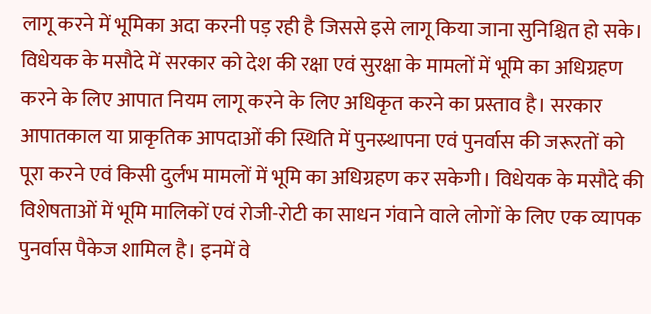लागू करने में भूमिका अदा करनी पड़ रही है जिससे इसे लागू किया जाना सुनिश्चित हो सके। विधेयक के मसौदे में सरकार को देश की रक्षा एवं सुरक्षा के मामलों में भूमि का अधिग्रहण करने के लिए आपात नियम लागू करने के लिए अधिकृत करने का प्रस्ताव है। सरकार आपातकाल या प्राकृतिक आपदाओं की स्थिति में पुनस्र्थापना एवं पुनर्वास की जरूरतों को पूरा करने एवं किसी दुर्लभ मामलों में भूमि का अधिग्रहण कर सकेगी। विधेयक के मसौदे की विशेषताओं में भूमि मालिकों एवं रोजी-रोटी का साधन गंवाने वाले लोगों के लिए एक व्यापक पुनर्वास पैकेज शामिल है। इनमें वे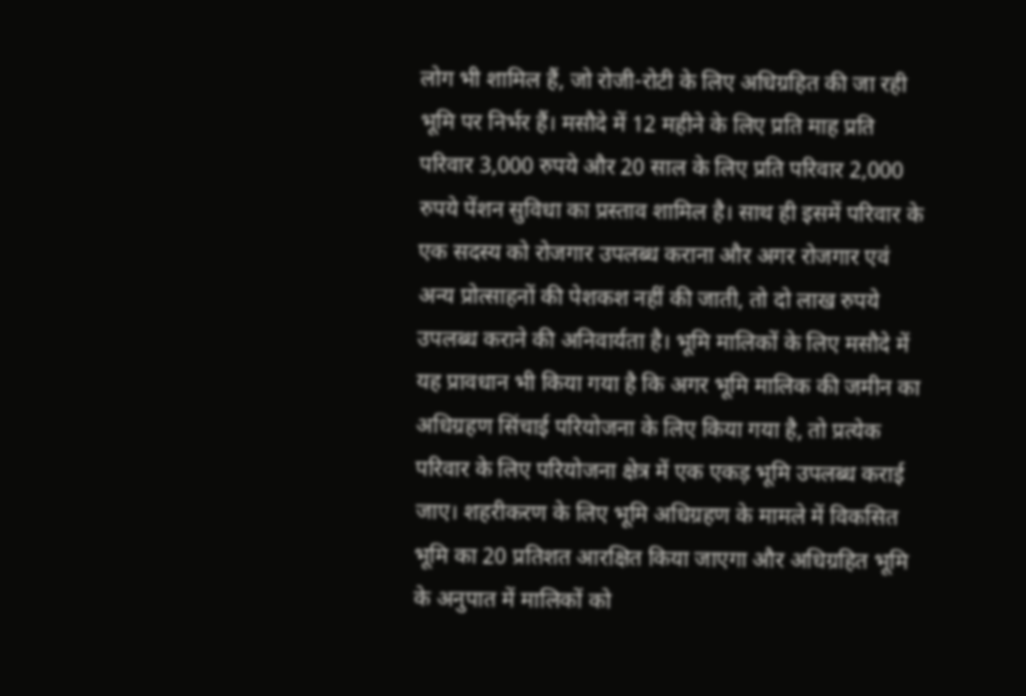लोग भी शामिल हैं, जो रोजी-रोटी के लिए अधिग्रहित की जा रही भूमि पर निर्भर हैं। मसौदे में 12 महीने के लिए प्रति माह प्रति परिवार 3,000 रुपये और 20 साल के लिए प्रति परिवार 2,000 रुपये पेंशन सुविधा का प्रस्ताव शामिल है। साथ ही इसमें परिवार के एक सदस्य को रोजगार उपलब्ध कराना और अगर रोजगार एवं अन्य प्रोत्साहनों की पेशकश नहीं की जाती, तो दो लाख रुपये उपलब्ध कराने की अनिवार्यता है। भूमि मालिकों के लिए मसौदे में यह प्रावधान भी किया गया है कि अगर भूमि मालिक की जमीन का अधिग्रहण सिंचाई परियोजना के लिए किया गया है, तो प्रत्येक परिवार के लिए परियोजना क्षेत्र में एक एकड़ भूमि उपलब्ध कराई जाए। शहरीकरण के लिए भूमि अधिग्रहण के मामले में विकसित भूमि का 20 प्रतिशत आरक्षित किया जाएगा और अधिग्रहित भूमि के अनुपात में मालिकों को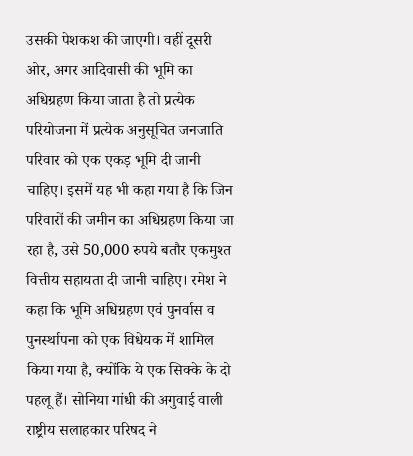उसकी पेशकश की जाएगी। वहीं दूसरी ओर, अगर आदिवासी की भूमि का अधिग्रहण किया जाता है तो प्रत्येक परियोजना में प्रत्येक अनुसूचित जनजाति परिवार को एक एकड़ भूमि दी जानी चाहिए। इसमें यह भी कहा गया है कि जिन परिवारों की जमीन का अधिग्रहण किया जा रहा है, उसे 50,000 रुपये बतौर एकमुश्त वित्तीय सहायता दी जानी चाहिए। रमेश ने कहा कि भूमि अधिग्रहण एवं पुनर्वास व पुनर्स्थापना को एक विधेयक में शामिल किया गया है, क्योंकि ये एक सिक्के के दो पहलू हैं। सोनिया गांधी की अगुवाई वाली राष्ट्रीय सलाहकार परिषद ने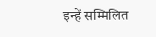इन्हें सम्मिलित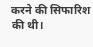करने की सिफारिश की थी।